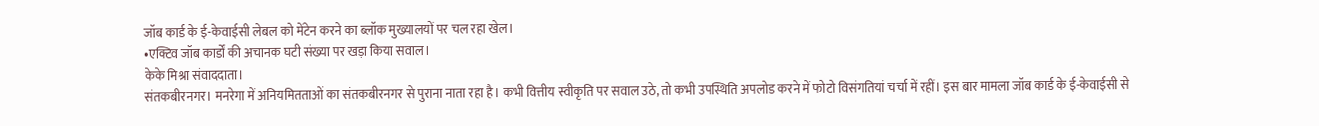जॉब कार्ड के ई-केवाईसी लेबल को मेंटेन करने का ब्लॉक मुख्यालयों पर चल रहा खेल।
•एक्टिव जॉब कार्डों की अचानक घटी संख्या पर खड़ा किया सवाल।
केके मिश्रा संवाददाता।
संतकबीरनगर। मनरेगा में अनियमितताओं का संतकबीरनगर से पुराना नाता रहा है। कभी वित्तीय स्वीकृति पर सवाल उठे, तो कभी उपस्थिति अपलोड करने में फोटो विसंगतियां चर्चा में रहीं। इस बार मामला जॉब कार्ड के ई-केवाईसी से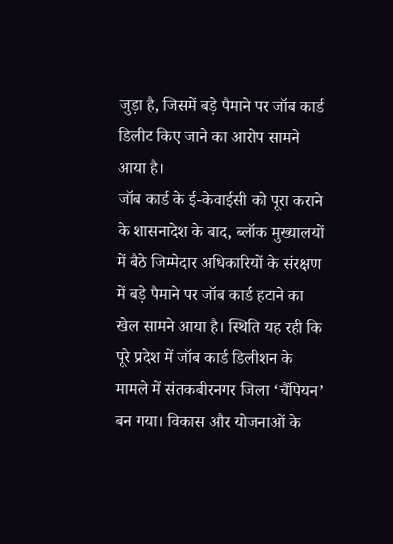जुड़ा है, जिसमें बड़े पैमाने पर जॉब कार्ड डिलीट किए जाने का आरोप सामने आया है।
जॉब कार्ड के ई-केवाईसी को पूरा कराने के शासनादेश के बाद, ब्लॉक मुख्यालयों में बैठे जिम्मेदार अधिकारियों के संरक्षण में बड़े पैमाने पर जॉब कार्ड हटाने का खेल सामने आया है। स्थिति यह रही कि पूरे प्रदेश में जॉब कार्ड डिलीशन के मामले में संतकबीरनगर जिला ‘चैंपियन’ बन गया। विकास और योजनाओं के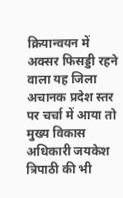क्रियान्वयन में अक्सर फिसड्डी रहने वाला यह जिला अचानक प्रदेश स्तर पर चर्चा में आया तो मुख्य विकास अधिकारी जयकेश त्रिपाठी की भी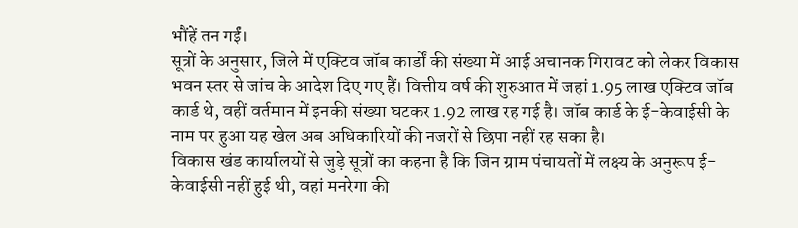भौंहें तन गईं।
सूत्रों के अनुसार, जिले में एक्टिव जॉब कार्डों की संख्या में आई अचानक गिरावट को लेकर विकास भवन स्तर से जांच के आदेश दिए गए हैं। वित्तीय वर्ष की शुरुआत में जहां 1.95 लाख एक्टिव जॉब कार्ड थे, वहीं वर्तमान में इनकी संख्या घटकर 1.92 लाख रह गई है। जॉब कार्ड के ई-केवाईसी के नाम पर हुआ यह खेल अब अधिकारियों की नजरों से छिपा नहीं रह सका है।
विकास खंड कार्यालयों से जुड़े सूत्रों का कहना है कि जिन ग्राम पंचायतों में लक्ष्य के अनुरूप ई-केवाईसी नहीं हुई थी, वहां मनरेगा की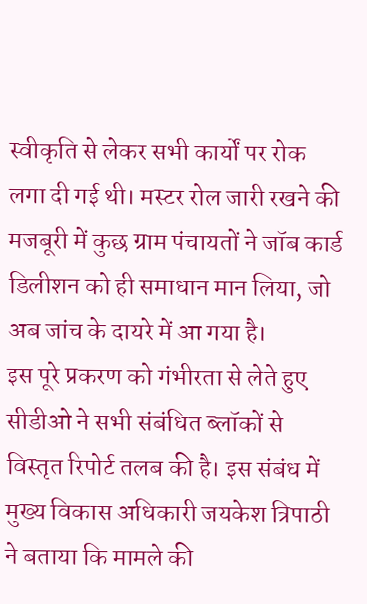स्वीकृति से लेकर सभी कार्यों पर रोक लगा दी गई थी। मस्टर रोल जारी रखने की मजबूरी में कुछ ग्राम पंचायतों ने जॉब कार्ड डिलीशन को ही समाधान मान लिया, जो अब जांच के दायरे में आ गया है।
इस पूरे प्रकरण को गंभीरता से लेते हुए सीडीओ ने सभी संबंधित ब्लॉकों से विस्तृत रिपोर्ट तलब की है। इस संबंध में मुख्य विकास अधिकारी जयकेश त्रिपाठी ने बताया कि मामले की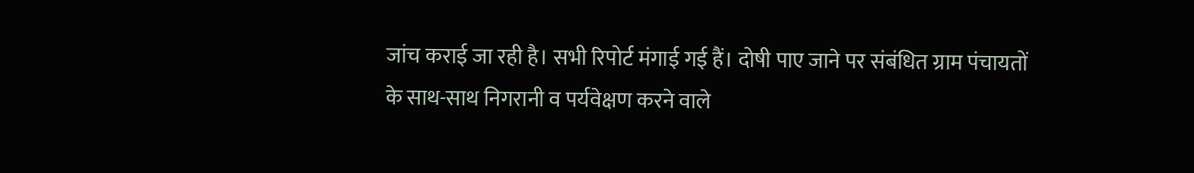जांच कराई जा रही है। सभी रिपोर्ट मंगाई गई हैं। दोषी पाए जाने पर संबंधित ग्राम पंचायतों के साथ-साथ निगरानी व पर्यवेक्षण करने वाले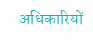अधिकारियों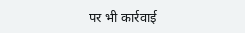पर भी कार्रवाई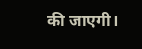की जाएगी।